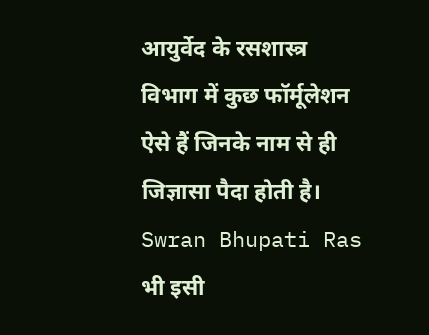आयुर्वेद के रसशास्त्र विभाग में कुछ फॉर्मूलेशन ऐसे हैं जिनके नाम से ही जिज्ञासा पैदा होती है। Swran Bhupati Ras भी इसी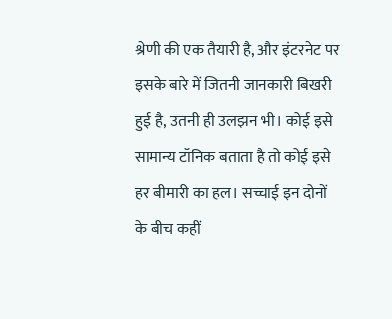श्रेणी की एक तैयारी है, और इंटरनेट पर इसके बारे में जितनी जानकारी बिखरी हुई है, उतनी ही उलझन भी। कोई इसे सामान्य टॉनिक बताता है तो कोई इसे हर बीमारी का हल। सच्चाई इन दोनों के बीच कहीं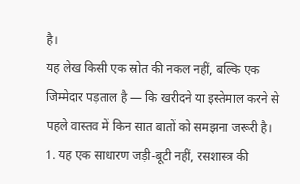है।
यह लेख किसी एक स्रोत की नकल नहीं, बल्कि एक जिम्मेदार पड़ताल है — कि खरीदने या इस्तेमाल करने से पहले वास्तव में किन सात बातों को समझना जरूरी है।
1. यह एक साधारण जड़ी-बूटी नहीं, रसशास्त्र की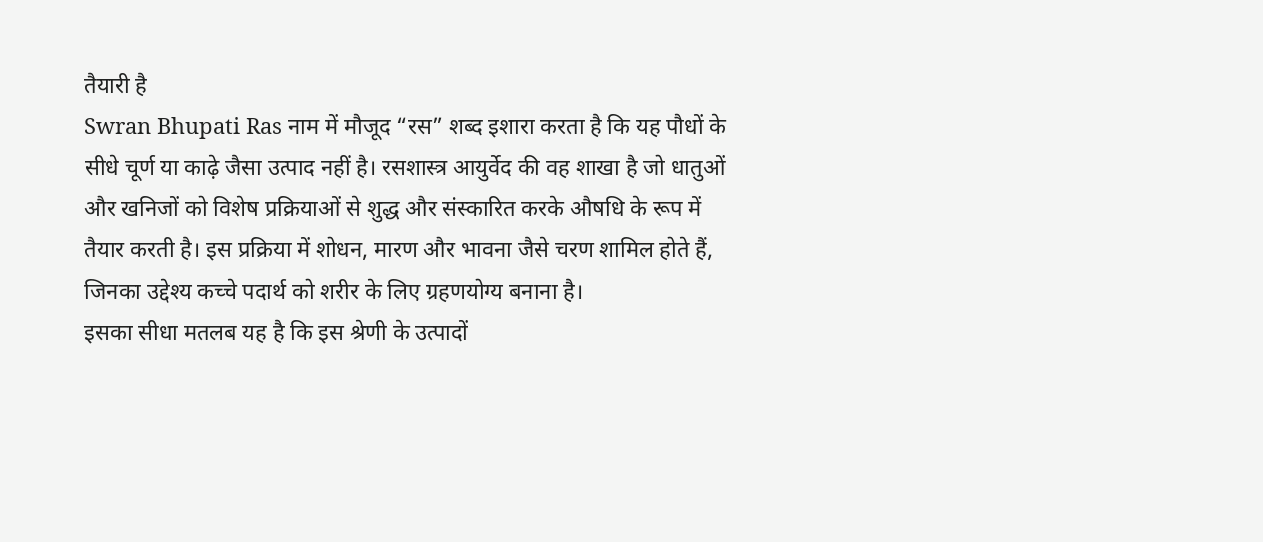तैयारी है
Swran Bhupati Ras नाम में मौजूद “रस” शब्द इशारा करता है कि यह पौधों के सीधे चूर्ण या काढ़े जैसा उत्पाद नहीं है। रसशास्त्र आयुर्वेद की वह शाखा है जो धातुओं और खनिजों को विशेष प्रक्रियाओं से शुद्ध और संस्कारित करके औषधि के रूप में तैयार करती है। इस प्रक्रिया में शोधन, मारण और भावना जैसे चरण शामिल होते हैं, जिनका उद्देश्य कच्चे पदार्थ को शरीर के लिए ग्रहणयोग्य बनाना है।
इसका सीधा मतलब यह है कि इस श्रेणी के उत्पादों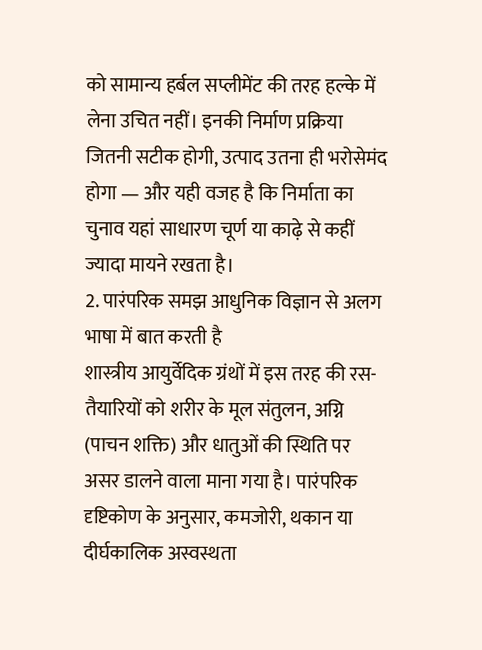को सामान्य हर्बल सप्लीमेंट की तरह हल्के में लेना उचित नहीं। इनकी निर्माण प्रक्रिया जितनी सटीक होगी, उत्पाद उतना ही भरोसेमंद होगा — और यही वजह है कि निर्माता का चुनाव यहां साधारण चूर्ण या काढ़े से कहीं ज्यादा मायने रखता है।
2. पारंपरिक समझ आधुनिक विज्ञान से अलग भाषा में बात करती है
शास्त्रीय आयुर्वेदिक ग्रंथों में इस तरह की रस-तैयारियों को शरीर के मूल संतुलन, अग्नि (पाचन शक्ति) और धातुओं की स्थिति पर असर डालने वाला माना गया है। पारंपरिक दृष्टिकोण के अनुसार, कमजोरी, थकान या दीर्घकालिक अस्वस्थता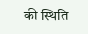की स्थिति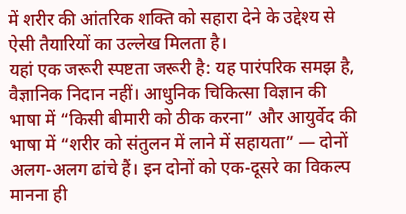में शरीर की आंतरिक शक्ति को सहारा देने के उद्देश्य से ऐसी तैयारियों का उल्लेख मिलता है।
यहां एक जरूरी स्पष्टता जरूरी है: यह पारंपरिक समझ है, वैज्ञानिक निदान नहीं। आधुनिक चिकित्सा विज्ञान की भाषा में “किसी बीमारी को ठीक करना” और आयुर्वेद की भाषा में “शरीर को संतुलन में लाने में सहायता” — दोनों अलग-अलग ढांचे हैं। इन दोनों को एक-दूसरे का विकल्प मानना ही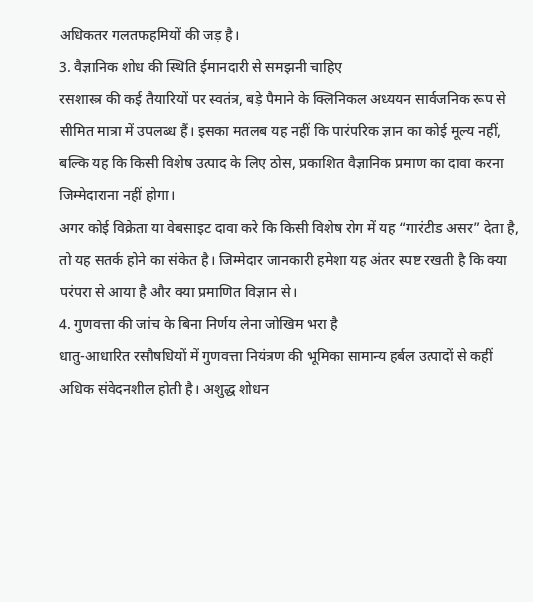अधिकतर गलतफहमियों की जड़ है।
3. वैज्ञानिक शोध की स्थिति ईमानदारी से समझनी चाहिए
रसशास्त्र की कई तैयारियों पर स्वतंत्र, बड़े पैमाने के क्लिनिकल अध्ययन सार्वजनिक रूप से सीमित मात्रा में उपलब्ध हैं। इसका मतलब यह नहीं कि पारंपरिक ज्ञान का कोई मूल्य नहीं, बल्कि यह कि किसी विशेष उत्पाद के लिए ठोस, प्रकाशित वैज्ञानिक प्रमाण का दावा करना जिम्मेदाराना नहीं होगा।
अगर कोई विक्रेता या वेबसाइट दावा करे कि किसी विशेष रोग में यह “गारंटीड असर” देता है, तो यह सतर्क होने का संकेत है। जिम्मेदार जानकारी हमेशा यह अंतर स्पष्ट रखती है कि क्या परंपरा से आया है और क्या प्रमाणित विज्ञान से।
4. गुणवत्ता की जांच के बिना निर्णय लेना जोखिम भरा है
धातु-आधारित रसौषधियों में गुणवत्ता नियंत्रण की भूमिका सामान्य हर्बल उत्पादों से कहीं अधिक संवेदनशील होती है। अशुद्ध शोधन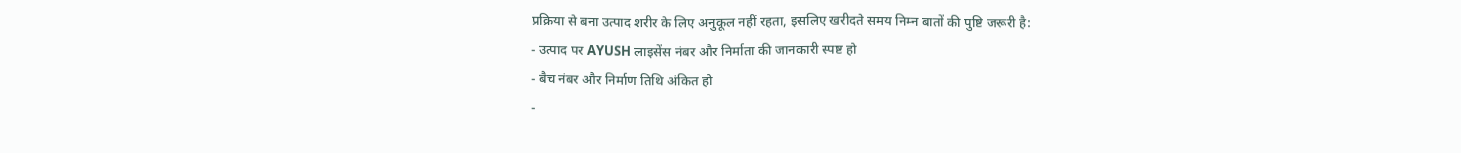प्रक्रिया से बना उत्पाद शरीर के लिए अनुकूल नहीं रहता, इसलिए खरीदते समय निम्न बातों की पुष्टि जरूरी है:
- उत्पाद पर AYUSH लाइसेंस नंबर और निर्माता की जानकारी स्पष्ट हो
- बैच नंबर और निर्माण तिथि अंकित हो
-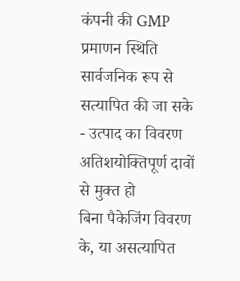कंपनी की GMP प्रमाणन स्थिति सार्वजनिक रूप से सत्यापित की जा सके
- उत्पाद का विवरण अतिशयोक्तिपूर्ण दावों से मुक्त हो
बिना पैकेजिंग विवरण के, या असत्यापित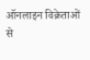ऑनलाइन विक्रेताओं से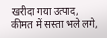खरीदा गया उत्पाद, कीमत में सस्ता भले लगे,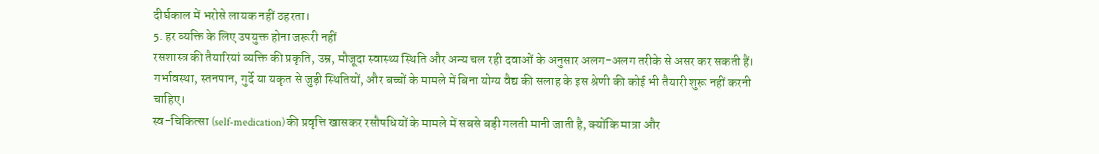दीर्घकाल में भरोसे लायक नहीं ठहरता।
5. हर व्यक्ति के लिए उपयुक्त होना जरूरी नहीं
रसशास्त्र की तैयारियां व्यक्ति की प्रकृति, उम्र, मौजूदा स्वास्थ्य स्थिति और अन्य चल रही दवाओं के अनुसार अलग-अलग तरीके से असर कर सकती हैं। गर्भावस्था, स्तनपान, गुर्दे या यकृत से जुड़ी स्थितियों, और बच्चों के मामले में बिना योग्य वैद्य की सलाह के इस श्रेणी की कोई भी तैयारी शुरू नहीं करनी चाहिए।
स्व-चिकित्सा (self-medication) की प्रवृत्ति खासकर रसौषधियों के मामले में सबसे बड़ी गलती मानी जाती है, क्योंकि मात्रा और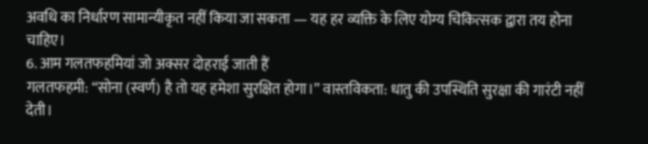अवधि का निर्धारण सामान्यीकृत नहीं किया जा सकता — यह हर व्यक्ति के लिए योग्य चिकित्सक द्वारा तय होना चाहिए।
6. आम गलतफहमियां जो अक्सर दोहराई जाती हैं
गलतफहमी: “सोना (स्वर्ण) है तो यह हमेशा सुरक्षित होगा।” वास्तविकता: धातु की उपस्थिति सुरक्षा की गारंटी नहीं देती।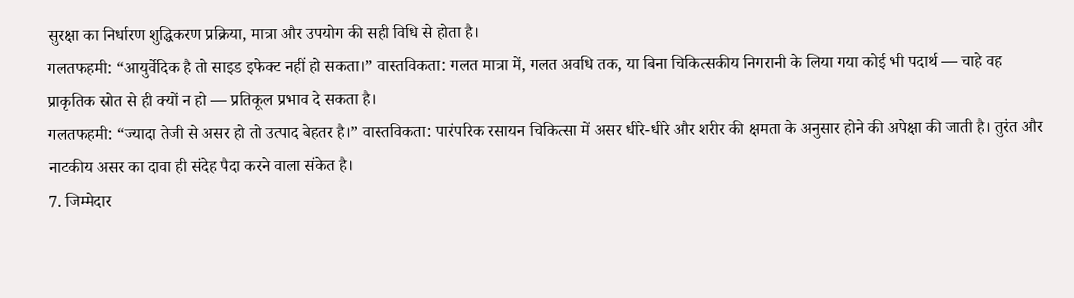सुरक्षा का निर्धारण शुद्धिकरण प्रक्रिया, मात्रा और उपयोग की सही विधि से होता है।
गलतफहमी: “आयुर्वेदिक है तो साइड इफेक्ट नहीं हो सकता।” वास्तविकता: गलत मात्रा में, गलत अवधि तक, या बिना चिकित्सकीय निगरानी के लिया गया कोई भी पदार्थ — चाहे वह प्राकृतिक स्रोत से ही क्यों न हो — प्रतिकूल प्रभाव दे सकता है।
गलतफहमी: “ज्यादा तेजी से असर हो तो उत्पाद बेहतर है।” वास्तविकता: पारंपरिक रसायन चिकित्सा में असर धीरे-धीरे और शरीर की क्षमता के अनुसार होने की अपेक्षा की जाती है। तुरंत और नाटकीय असर का दावा ही संदेह पैदा करने वाला संकेत है।
7. जिम्मेदार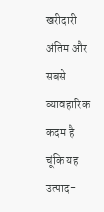खरीदारी अंतिम और सबसे व्यावहारिक कदम है
चूंकि यह उत्पाद-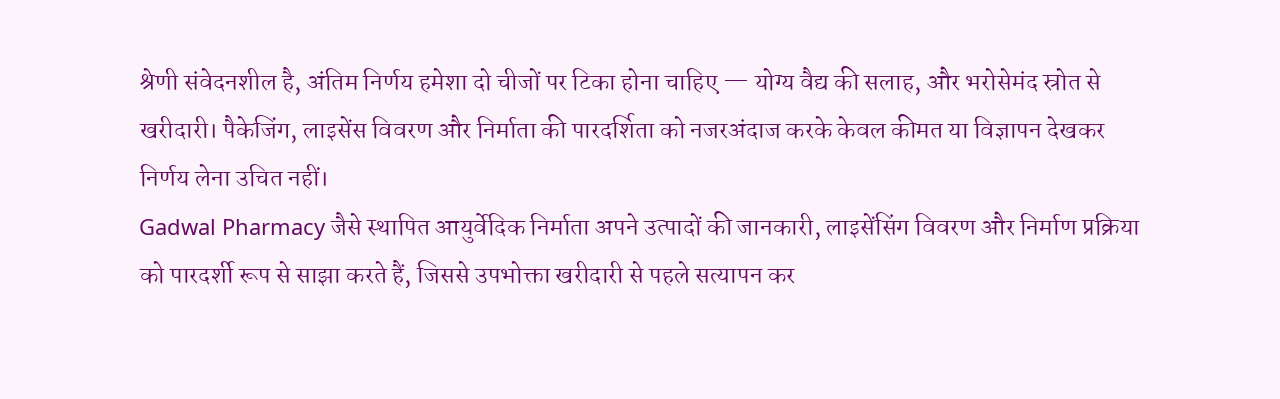श्रेणी संवेदनशील है, अंतिम निर्णय हमेशा दो चीजों पर टिका होना चाहिए — योग्य वैद्य की सलाह, और भरोसेमंद स्रोत से खरीदारी। पैकेजिंग, लाइसेंस विवरण और निर्माता की पारदर्शिता को नजरअंदाज करके केवल कीमत या विज्ञापन देखकर निर्णय लेना उचित नहीं।
Gadwal Pharmacy जैसे स्थापित आयुर्वेदिक निर्माता अपने उत्पादों की जानकारी, लाइसेंसिंग विवरण और निर्माण प्रक्रिया को पारदर्शी रूप से साझा करते हैं, जिससे उपभोक्ता खरीदारी से पहले सत्यापन कर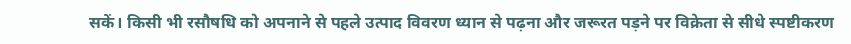सकें। किसी भी रसौषधि को अपनाने से पहले उत्पाद विवरण ध्यान से पढ़ना और जरूरत पड़ने पर विक्रेता से सीधे स्पष्टीकरण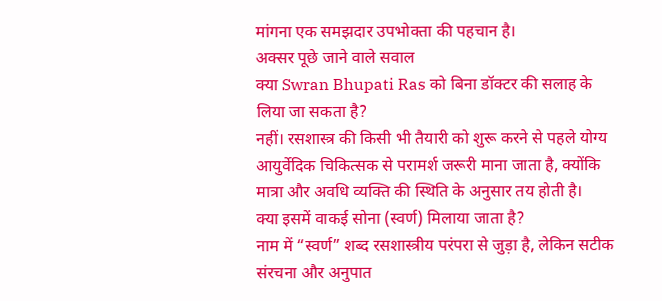मांगना एक समझदार उपभोक्ता की पहचान है।
अक्सर पूछे जाने वाले सवाल
क्या Swran Bhupati Ras को बिना डॉक्टर की सलाह के लिया जा सकता है?
नहीं। रसशास्त्र की किसी भी तैयारी को शुरू करने से पहले योग्य आयुर्वेदिक चिकित्सक से परामर्श जरूरी माना जाता है, क्योंकि मात्रा और अवधि व्यक्ति की स्थिति के अनुसार तय होती है।
क्या इसमें वाकई सोना (स्वर्ण) मिलाया जाता है?
नाम में “स्वर्ण” शब्द रसशास्त्रीय परंपरा से जुड़ा है, लेकिन सटीक संरचना और अनुपात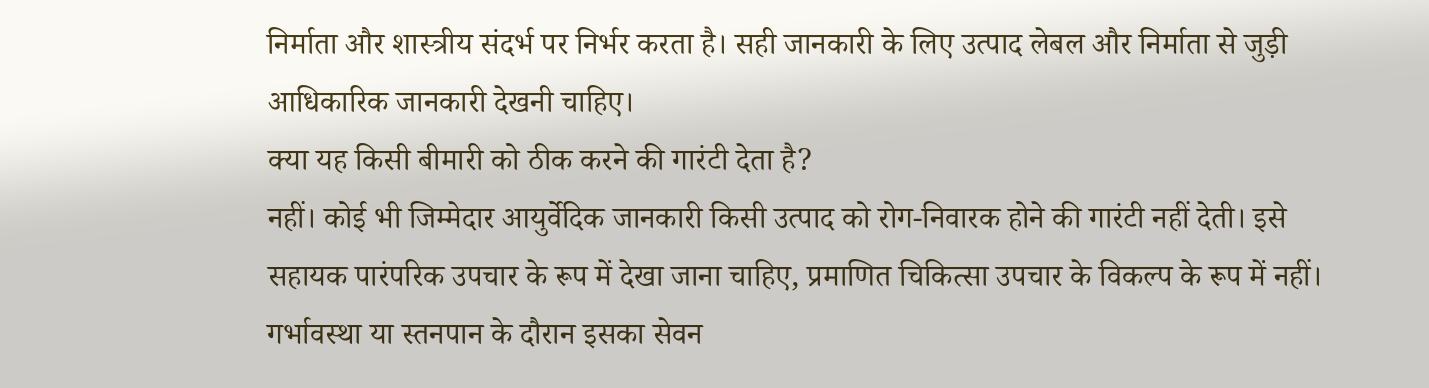निर्माता और शास्त्रीय संदर्भ पर निर्भर करता है। सही जानकारी के लिए उत्पाद लेबल और निर्माता से जुड़ी आधिकारिक जानकारी देखनी चाहिए।
क्या यह किसी बीमारी को ठीक करने की गारंटी देता है?
नहीं। कोई भी जिम्मेदार आयुर्वेदिक जानकारी किसी उत्पाद को रोग-निवारक होने की गारंटी नहीं देती। इसे सहायक पारंपरिक उपचार के रूप में देखा जाना चाहिए, प्रमाणित चिकित्सा उपचार के विकल्प के रूप में नहीं।
गर्भावस्था या स्तनपान के दौरान इसका सेवन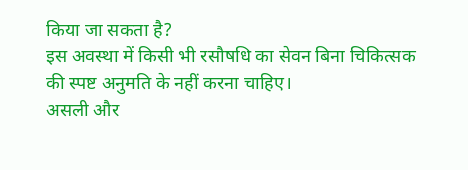किया जा सकता है?
इस अवस्था में किसी भी रसौषधि का सेवन बिना चिकित्सक की स्पष्ट अनुमति के नहीं करना चाहिए।
असली और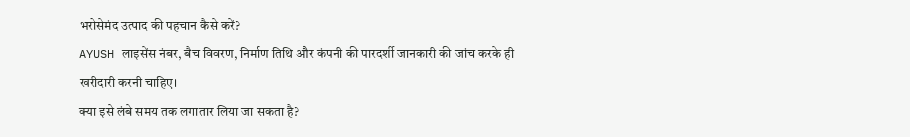भरोसेमंद उत्पाद की पहचान कैसे करें?
AYUSH लाइसेंस नंबर, बैच विवरण, निर्माण तिथि और कंपनी की पारदर्शी जानकारी की जांच करके ही खरीदारी करनी चाहिए।
क्या इसे लंबे समय तक लगातार लिया जा सकता है?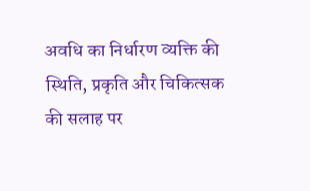अवधि का निर्धारण व्यक्ति की स्थिति, प्रकृति और चिकित्सक की सलाह पर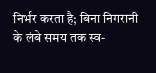निर्भर करता है; बिना निगरानी के लंबे समय तक स्व-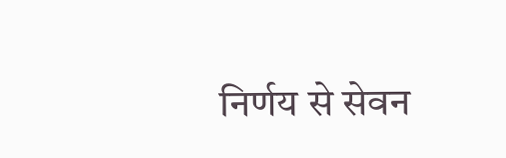निर्णय से सेवन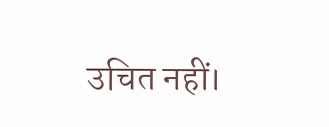उचित नहीं।